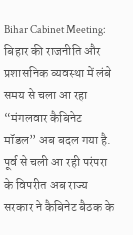Bihar Cabinet Meeting: बिहार की राजनीति और प्रशासनिक व्यवस्था में लंबे समय से चला आ रहा “मंगलवार कैबिनेट मॉडल” अब बदल गया है. पूर्व से चली आ रही परंपरा के विपरीत अब राज्य सरकार ने कैबिनेट बैठक के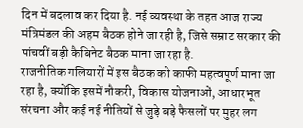दिन में बदलाव कर दिया है. नई व्यवस्था के तहत आज राज्य मंत्रिमंडल की अहम बैठक होने जा रही है, जिसे सम्राट सरकार की पांचवीं बड़ी कैबिनेट बैठक माना जा रहा है.
राजनीतिक गलियारों में इस बैठक को काफी महत्वपूर्ण माना जा रहा है, क्योंकि इसमें नौकरी, विकास योजनाओं, आधारभूत संरचना और कई नई नीतियों से जुड़े बड़े फैसलों पर मुहर लग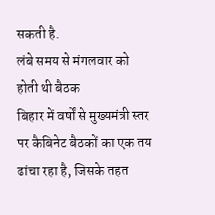सकती है.
लंबे समय से मंगलवार को होती थी बैठक
बिहार में वर्षों से मुख्यमंत्री स्तर पर कैबिनेट बैठकों का एक तय ढांचा रहा है, जिसके तहत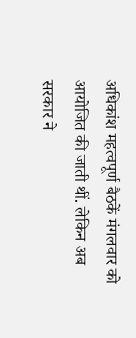अधिकांश महत्वपूर्ण बैठकें मंगलवार को आयोजित की जाती थीं. लेकिन अब सरकार ने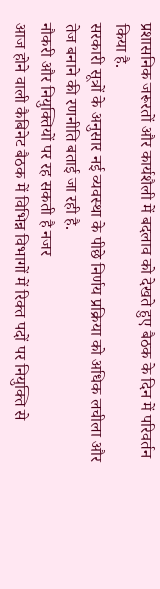प्रशासनिक जरूरतों और कार्यशैली में बदलाव को देखते हुए बैठक के दिन में परिवर्तन किया है.
सरकारी सूत्रों के अनुसार नई व्यवस्था के पीछे निर्णय प्रक्रिया को अधिक लचीला और तेज बनाने की रणनीति बताई जा रही है.
नौकरी और नियुक्तियों पर रह सकती है नजर
आज होने वाली कैबिनेट बैठक में विभिन्न विभागों में रिक्त पदों पर नियुक्ति से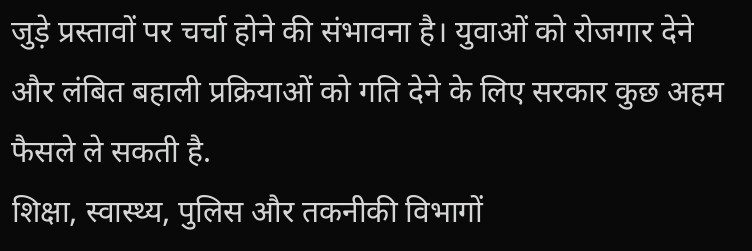जुड़े प्रस्तावों पर चर्चा होने की संभावना है। युवाओं को रोजगार देने और लंबित बहाली प्रक्रियाओं को गति देने के लिए सरकार कुछ अहम फैसले ले सकती है.
शिक्षा, स्वास्थ्य, पुलिस और तकनीकी विभागों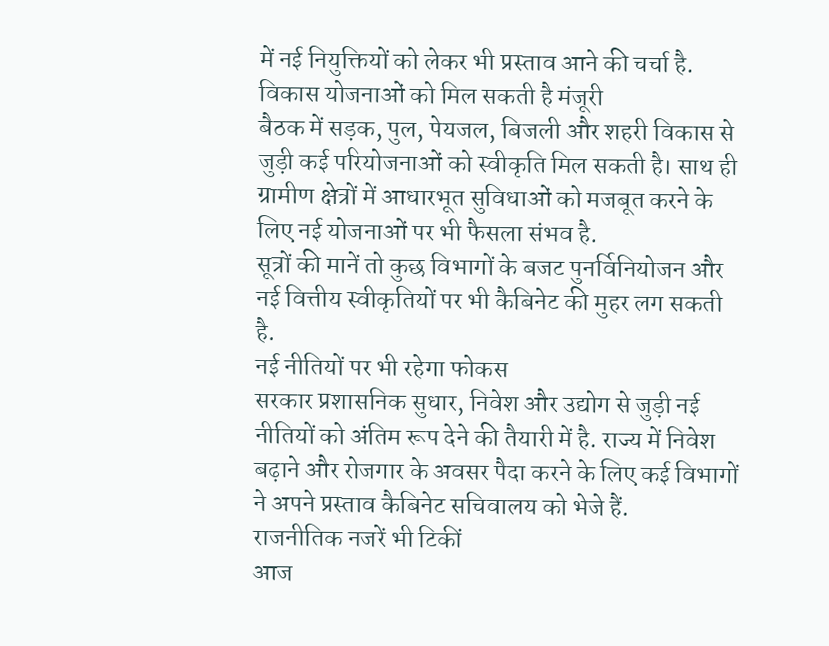में नई नियुक्तियों को लेकर भी प्रस्ताव आने की चर्चा है.
विकास योजनाओं को मिल सकती है मंजूरी
बैठक में सड़क, पुल, पेयजल, बिजली और शहरी विकास से जुड़ी कई परियोजनाओं को स्वीकृति मिल सकती है। साथ ही ग्रामीण क्षेत्रों में आधारभूत सुविधाओं को मजबूत करने के लिए नई योजनाओं पर भी फैसला संभव है.
सूत्रों की मानें तो कुछ विभागों के बजट पुनर्विनियोजन और नई वित्तीय स्वीकृतियों पर भी कैबिनेट की मुहर लग सकती है.
नई नीतियों पर भी रहेगा फोकस
सरकार प्रशासनिक सुधार, निवेश और उद्योग से जुड़ी नई नीतियों को अंतिम रूप देने की तैयारी में है. राज्य में निवेश बढ़ाने और रोजगार के अवसर पैदा करने के लिए कई विभागों ने अपने प्रस्ताव कैबिनेट सचिवालय को भेजे हैं.
राजनीतिक नजरें भी टिकीं
आज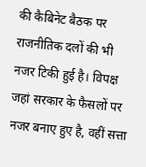की कैबिनेट बैठक पर राजनीतिक दलों की भी नजर टिकी हुई है। विपक्ष जहां सरकार के फैसलों पर नजर बनाए हुए है, वहीं सत्ता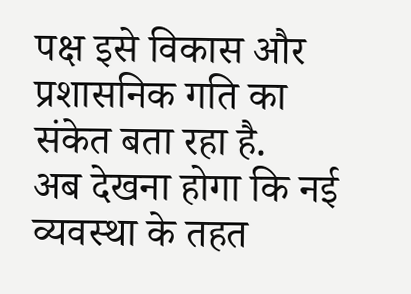पक्ष इसे विकास और प्रशासनिक गति का संकेत बता रहा है.
अब देखना होगा कि नई व्यवस्था के तहत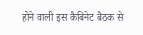होने वाली इस कैबिनेट बैठक से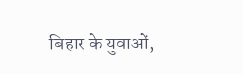बिहार के युवाओं,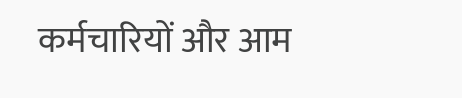कर्मचारियों और आम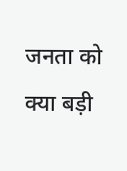जनता को क्या बड़ी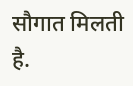सौगात मिलती है.